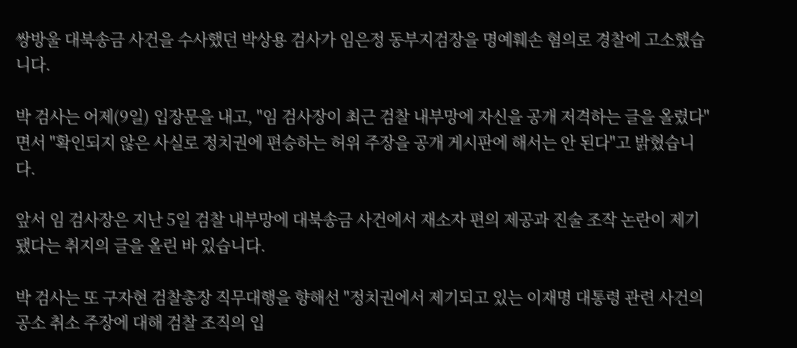쌍방울 대북송금 사건을 수사했던 박상용 검사가 임은정 동부지검장을 명예훼손 혐의로 경찰에 고소했습니다.

박 검사는 어제(9일) 입장문을 내고, "임 검사장이 최근 검찰 내부망에 자신을 공개 저격하는 글을 올렸다"면서 "확인되지 않은 사실로 정치권에 편승하는 허위 주장을 공개 게시판에 해서는 안 된다"고 밝혔습니다.

앞서 임 검사장은 지난 5일 검찰 내부망에 대북송금 사건에서 재소자 편의 제공과 진술 조작 논란이 제기됐다는 취지의 글을 올린 바 있습니다.

박 검사는 또 구자현 검찰총장 직무대행을 향해선 "정치권에서 제기되고 있는 이재명 대통령 관련 사건의 공소 취소 주장에 대해 검찰 조직의 입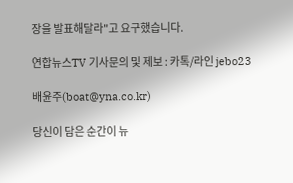장을 발표해달라"고 요구했습니다.

연합뉴스TV 기사문의 및 제보 : 카톡/라인 jebo23

배윤주(boat@yna.co.kr)

당신이 담은 순간이 뉴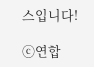스입니다!

ⓒ연합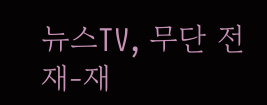뉴스TV, 무단 전재-재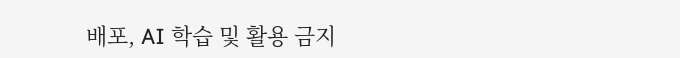배포, AI 학습 및 활용 금지